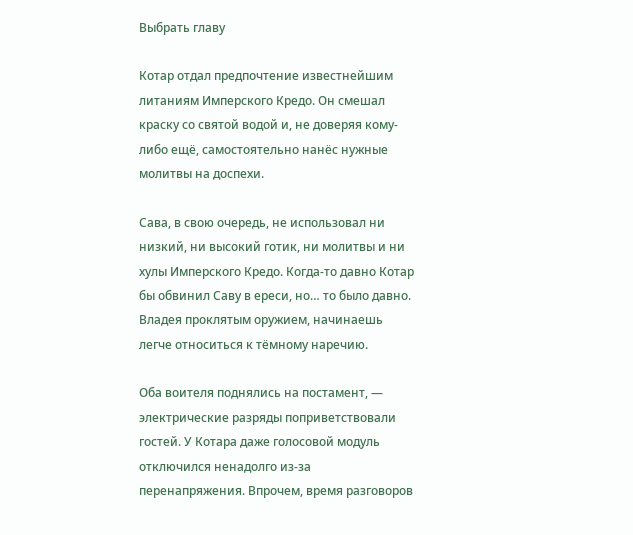Выбрать главу

Котар отдал предпочтение известнейшим литаниям Имперского Кредо. Он смешал краску со святой водой и, не доверяя кому-либо ещё, самостоятельно нанёс нужные молитвы на доспехи.

Сава, в свою очередь, не использовал ни низкий, ни высокий готик, ни молитвы и ни хулы Имперского Кредо. Когда-то давно Котар бы обвинил Саву в ереси, но… то было давно. Владея проклятым оружием, начинаешь легче относиться к тёмному наречию.

Оба воителя поднялись на постамент, — электрические разряды поприветствовали гостей. У Котара даже голосовой модуль отключился ненадолго из-за перенапряжения. Впрочем, время разговоров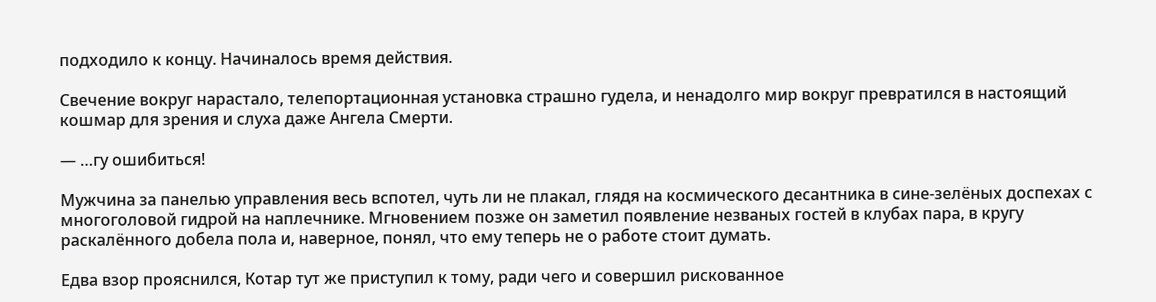подходило к концу. Начиналось время действия.

Свечение вокруг нарастало, телепортационная установка страшно гудела, и ненадолго мир вокруг превратился в настоящий кошмар для зрения и слуха даже Ангела Смерти.

— …гу ошибиться!

Мужчина за панелью управления весь вспотел, чуть ли не плакал, глядя на космического десантника в сине-зелёных доспехах с многоголовой гидрой на наплечнике. Мгновением позже он заметил появление незваных гостей в клубах пара, в кругу раскалённого добела пола и, наверное, понял, что ему теперь не о работе стоит думать.

Едва взор прояснился, Котар тут же приступил к тому, ради чего и совершил рискованное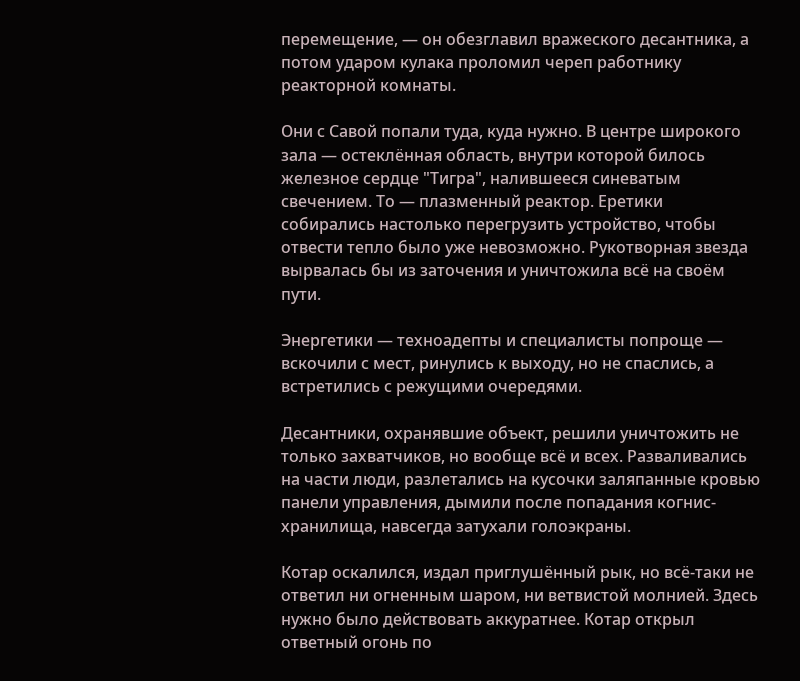перемещение, — он обезглавил вражеского десантника, а потом ударом кулака проломил череп работнику реакторной комнаты.

Они с Савой попали туда, куда нужно. В центре широкого зала — остеклённая область, внутри которой билось железное сердце "Тигра", налившееся синеватым свечением. То — плазменный реактор. Еретики собирались настолько перегрузить устройство, чтобы отвести тепло было уже невозможно. Рукотворная звезда вырвалась бы из заточения и уничтожила всё на своём пути.

Энергетики — техноадепты и специалисты попроще — вскочили с мест, ринулись к выходу, но не спаслись, а встретились с режущими очередями.

Десантники, охранявшие объект, решили уничтожить не только захватчиков, но вообще всё и всех. Разваливались на части люди, разлетались на кусочки заляпанные кровью панели управления, дымили после попадания когнис-хранилища, навсегда затухали голоэкраны.

Котар оскалился, издал приглушённый рык, но всё-таки не ответил ни огненным шаром, ни ветвистой молнией. Здесь нужно было действовать аккуратнее. Котар открыл ответный огонь по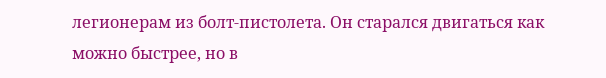легионерам из болт-пистолета. Он старался двигаться как можно быстрее, но в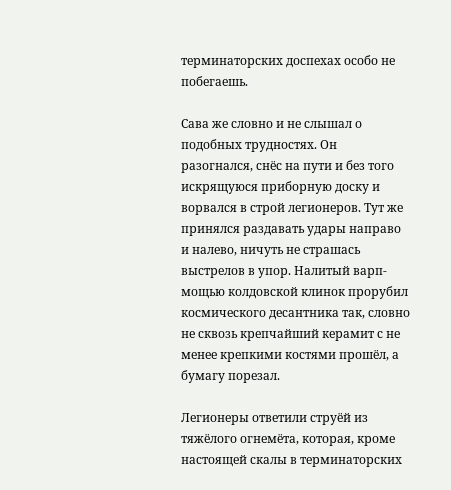терминаторских доспехах особо не побегаешь.

Сава же словно и не слышал о подобных трудностях. Он разогнался, снёс на пути и без того искрящуюся приборную доску и ворвался в строй легионеров. Тут же принялся раздавать удары направо и налево, ничуть не страшась выстрелов в упор. Налитый варп-мощью колдовской клинок прорубил космического десантника так, словно не сквозь крепчайший керамит с не менее крепкими костями прошёл, а бумагу порезал.

Легионеры ответили струёй из тяжёлого огнемёта, которая, кроме настоящей скалы в терминаторских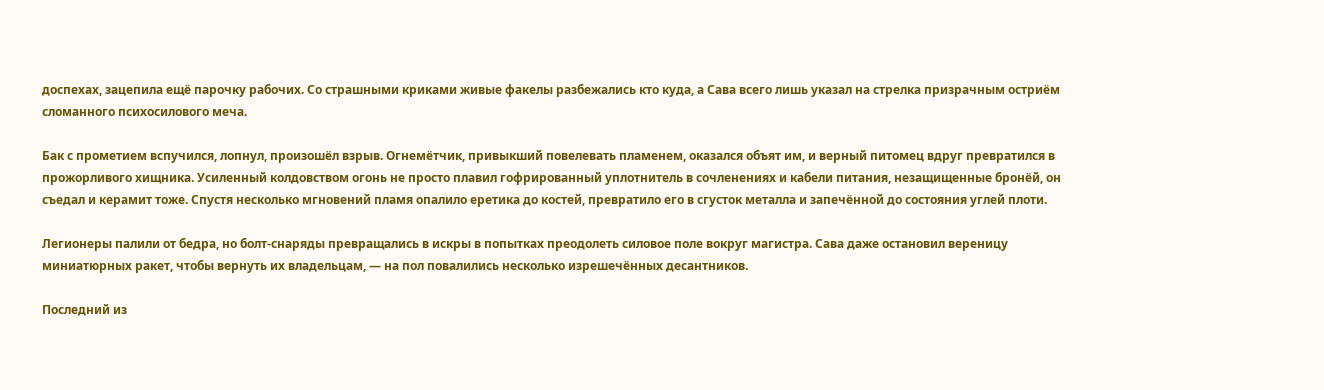доспехах, зацепила ещё парочку рабочих. Со страшными криками живые факелы разбежались кто куда, а Сава всего лишь указал на стрелка призрачным остриём сломанного психосилового меча.

Бак с прометием вспучился, лопнул, произошёл взрыв. Огнемётчик, привыкший повелевать пламенем, оказался объят им, и верный питомец вдруг превратился в прожорливого хищника. Усиленный колдовством огонь не просто плавил гофрированный уплотнитель в сочленениях и кабели питания, незащищенные бронёй, он съедал и керамит тоже. Спустя несколько мгновений пламя опалило еретика до костей, превратило его в сгусток металла и запечённой до состояния углей плоти.

Легионеры палили от бедра, но болт-снаряды превращались в искры в попытках преодолеть силовое поле вокруг магистра. Сава даже остановил вереницу миниатюрных ракет, чтобы вернуть их владельцам, — на пол повалились несколько изрешечённых десантников.

Последний из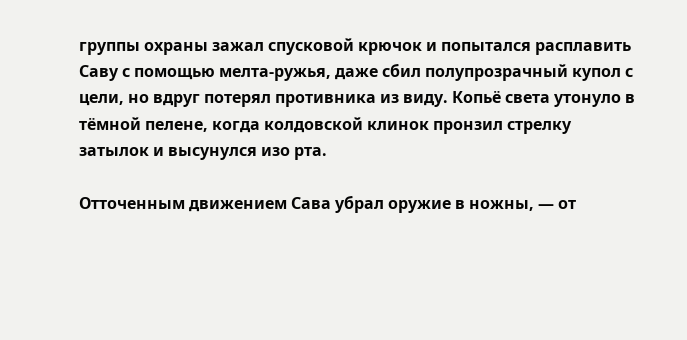группы охраны зажал спусковой крючок и попытался расплавить Саву с помощью мелта-ружья, даже сбил полупрозрачный купол с цели, но вдруг потерял противника из виду. Копьё света утонуло в тёмной пелене, когда колдовской клинок пронзил стрелку затылок и высунулся изо рта.

Отточенным движением Сава убрал оружие в ножны, — от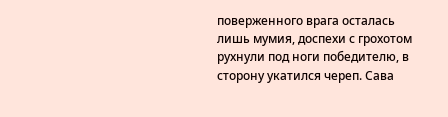поверженного врага осталась лишь мумия, доспехи с грохотом рухнули под ноги победителю, в сторону укатился череп. Сава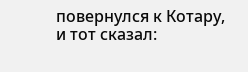повернулся к Котару, и тот сказал: